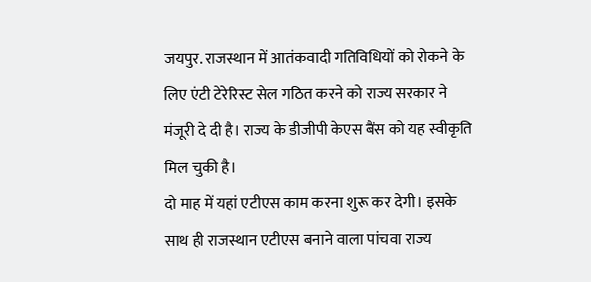जयपुर. राजस्थान में आतंकवादी गतिविधियों को रोकने के लिए एंटी टेरेरिस्ट सेल गठित करने को राज्य सरकार ने मंजूरी दे दी है। राज्य के डीजीपी केएस बैंस को यह स्वीकृति मिल चुकी है।
दो माह में यहां एटीएस काम करना शुरू कर देगी। इसके साथ ही राजस्थान एटीएस बनाने वाला पांचवा राज्य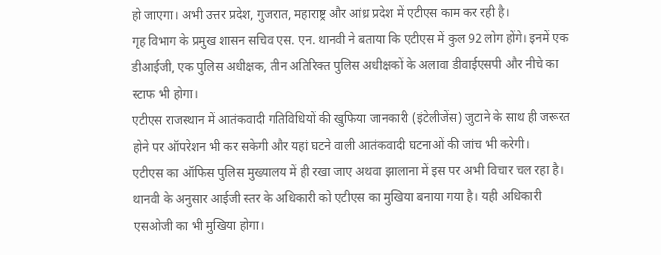हो जाएगा। अभी उत्तर प्रदेश, गुजरात, महाराष्ट्र और आंध्र प्रदेश में एटीएस काम कर रही है।
गृह विभाग के प्रमुख शासन सचिव एस. एन. थानवी ने बताया कि एटीएस में कुल 92 लोग होंगे। इनमें एक डीआईजी, एक पुलिस अधीक्षक, तीन अतिरिक्त पुलिस अधीक्षकों के अलावा डीवाईएसपी और नीचे का स्टाफ भी होगा।
एटीएस राजस्थान में आतंकवादी गतिविधियों की खुफिया जानकारी (इंटेलीजेंस) जुटाने के साथ ही जरूरत होने पर ऑपरेशन भी कर सकेगी और यहां घटने वाली आतंकवादी घटनाओं की जांच भी करेगी।
एटीएस का ऑफिस पुलिस मुख्यालय में ही रखा जाए अथवा झालाना में इस पर अभी विचार चल रहा है। थानवी के अनुसार आईजी स्तर के अधिकारी को एटीएस का मुखिया बनाया गया है। यही अधिकारी एसओजी का भी मुखिया होगा।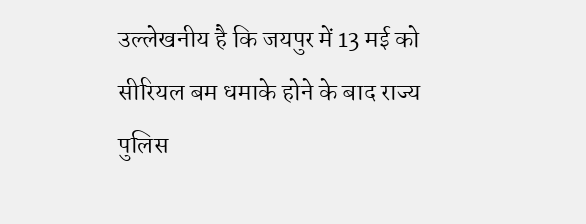उल्लेखनीय है कि जयपुर में 13 मई को सीरियल बम धमाके होने के बाद राज्य पुलिस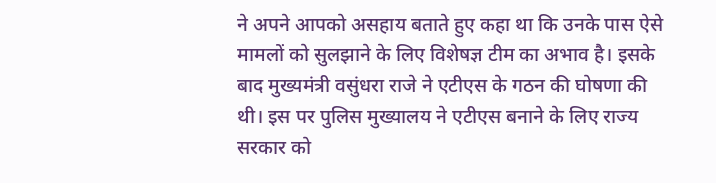ने अपने आपको असहाय बताते हुए कहा था कि उनके पास ऐसे मामलों को सुलझाने के लिए विशेषज्ञ टीम का अभाव है। इसके बाद मुख्यमंत्री वसुंधरा राजे ने एटीएस के गठन की घोषणा की थी। इस पर पुलिस मुख्यालय ने एटीएस बनाने के लिए राज्य सरकार को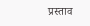प्रस्ताव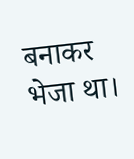बनाकर भेजा था।